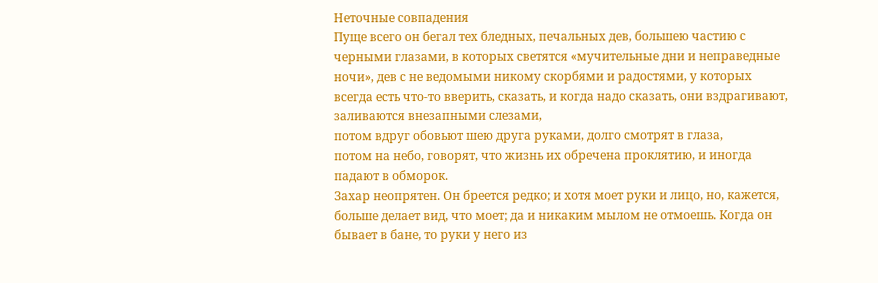Неточные совпадения
Пуще всего он бегал тех бледных, печальных дев, большею частию с
черными глазами, в которых светятся «мучительные дни и неправедные ночи», дев с не ведомыми никому скорбями и радостями, у которых всегда есть что-то вверить, сказать, и когда надо сказать, они вздрагивают, заливаются внезапными слезами,
потом вдруг обовьют шею друга руками, долго смотрят в глаза,
потом на небо, говорят, что жизнь их обречена проклятию, и иногда падают в обморок.
Захар неопрятен. Он бреется редко; и хотя моет руки и лицо, но, кажется, больше делает вид, что моет; да и никаким мылом не отмоешь. Когда он бывает в бане, то руки у него из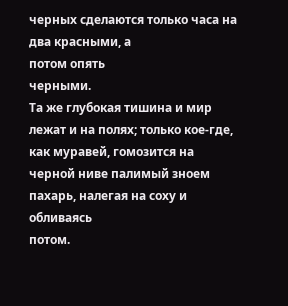черных сделаются только часа на два красными, а
потом опять
черными.
Та же глубокая тишина и мир лежат и на полях; только кое-где, как муравей, гомозится на
черной ниве палимый зноем пахарь, налегая на соху и обливаясь
потом.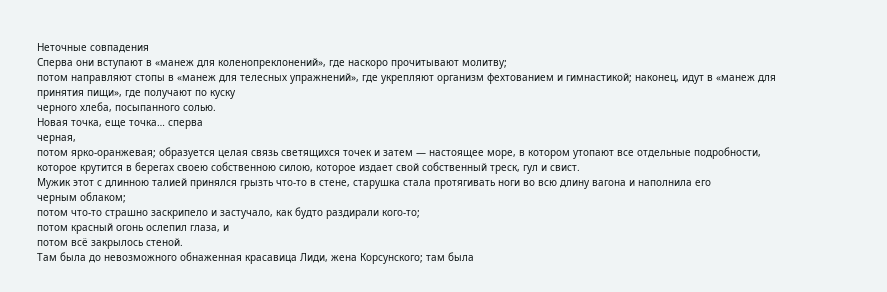Неточные совпадения
Сперва они вступают в «манеж для коленопреклонений», где наскоро прочитывают молитву;
потом направляют стопы в «манеж для телесных упражнений», где укрепляют организм фехтованием и гимнастикой; наконец, идут в «манеж для принятия пищи», где получают по куску
черного хлеба, посыпанного солью.
Новая точка, еще точка… сперва
черная,
потом ярко-оранжевая; образуется целая связь светящихся точек и затем — настоящее море, в котором утопают все отдельные подробности, которое крутится в берегах своею собственною силою, которое издает свой собственный треск, гул и свист.
Мужик этот с длинною талией принялся грызть что-то в стене, старушка стала протягивать ноги во всю длину вагона и наполнила его
черным облаком;
потом что-то страшно заскрипело и застучало, как будто раздирали кого-то;
потом красный огонь ослепил глаза, и
потом всё закрылось стеной.
Там была до невозможного обнаженная красавица Лиди, жена Корсунского; там была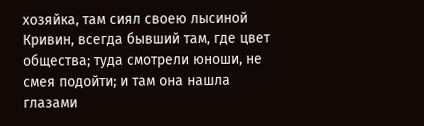хозяйка, там сиял своею лысиной Кривин, всегда бывший там, где цвет общества; туда смотрели юноши, не смея подойти; и там она нашла глазами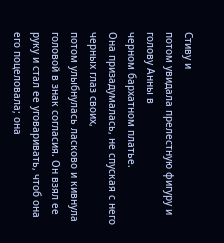Стиву и
потом увидала прелестную фигуру и голову Анны в
черном бархатном платье.
Она призадумалась, не спуская с него
черных глаз своих,
потом улыбнулась ласково и кивнула головой в знак согласия. Он взял ее руку и стал ее уговаривать, чтоб она его поцеловала; она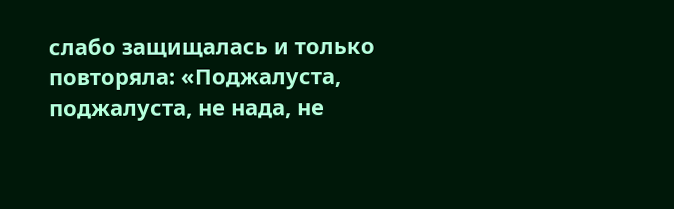слабо защищалась и только повторяла: «Поджалуста, поджалуста, не нада, не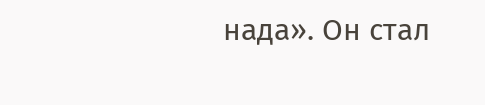нада». Он стал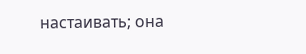настаивать; она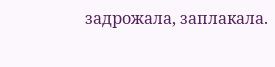задрожала, заплакала.